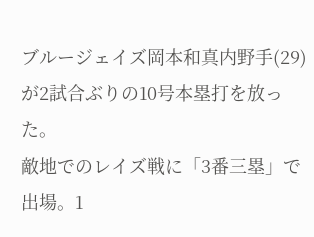ブルージェイズ岡本和真内野手(29)が2試合ぶりの10号本塁打を放った。
敵地でのレイズ戦に「3番三塁」で出場。1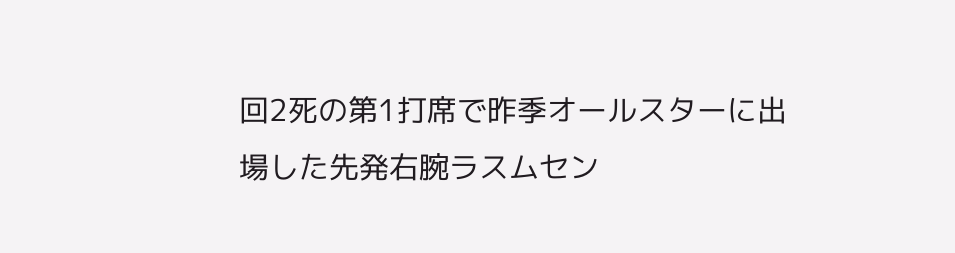回2死の第1打席で昨季オールスターに出場した先発右腕ラスムセン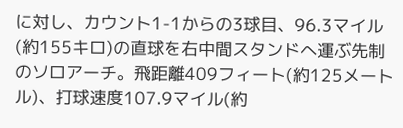に対し、カウント1-1からの3球目、96.3マイル(約155キロ)の直球を右中間スタンドへ運ぶ先制のソロアーチ。飛距離409フィート(約125メートル)、打球速度107.9マイル(約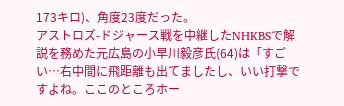173キロ)、角度23度だった。
アストロズ-ドジャース戦を中継したNHKBSで解説を務めた元広島の小早川毅彦氏(64)は「すごい…右中間に飛距離も出てましたし、いい打撃ですよね。ここのところホー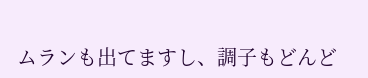ムランも出てますし、調子もどんど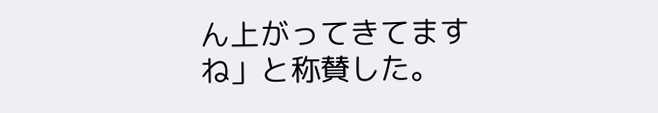ん上がってきてますね」と称賛した。